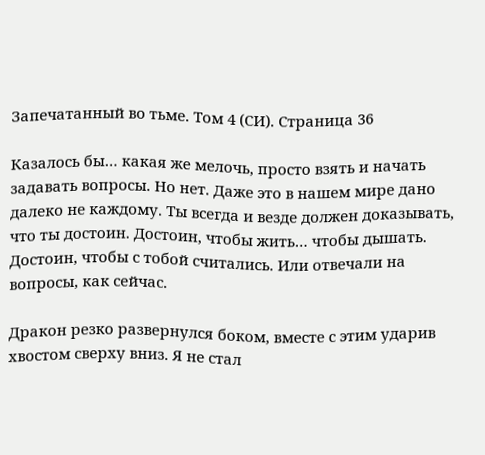Запечатанный во тьме. Том 4 (СИ). Страница 36

Казалось бы… какая же мелочь, просто взять и начать задавать вопросы. Но нет. Даже это в нашем мире дано далеко не каждому. Ты всегда и везде должен доказывать, что ты достоин. Достоин, чтобы жить… чтобы дышать. Достоин, чтобы с тобой считались. Или отвечали на вопросы, как сейчас.

Дракон резко развернулся боком, вместе с этим ударив хвостом сверху вниз. Я не стал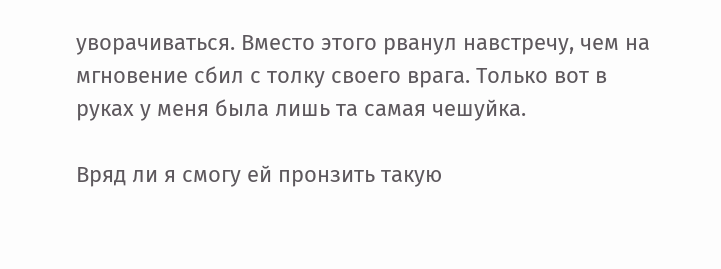уворачиваться. Вместо этого рванул навстречу, чем на мгновение сбил с толку своего врага. Только вот в руках у меня была лишь та самая чешуйка.

Вряд ли я смогу ей пронзить такую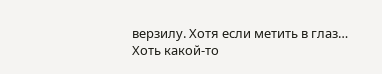верзилу. Хотя если метить в глаз… Хоть какой-то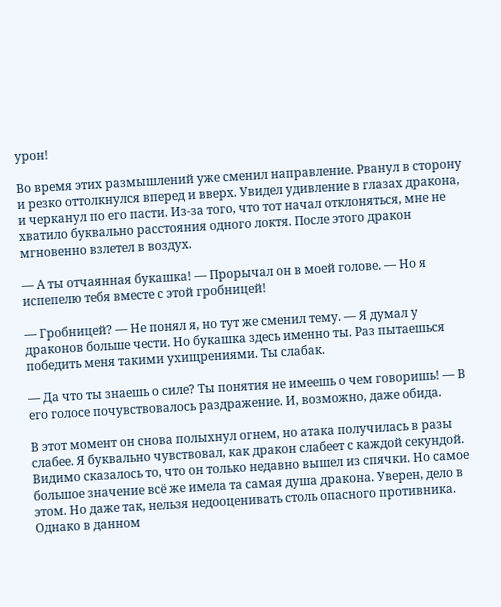урон!

Во время этих размышлений уже сменил направление. Рванул в сторону и резко оттолкнулся вперед и вверх. Увидел удивление в глазах дракона, и черканул по его пасти. Из-за того, что тот начал отклоняться, мне не хватило буквально расстояния одного локтя. После этого дракон мгновенно взлетел в воздух.

— А ты отчаянная букашка! — Прорычал он в моей голове. — Но я испепелю тебя вместе с этой гробницей!

— Гробницей? — Не понял я, но тут же сменил тему. — Я думал у драконов больше чести. Но букашка здесь именно ты. Раз пытаешься победить меня такими ухищрениями. Ты слабак.

— Да что ты знаешь о силе? Ты понятия не имеешь о чем говоришь! — В его голосе почувствовалось раздражение. И, возможно, даже обида.

В этот момент он снова полыхнул огнем, но атака получилась в разы слабее. Я буквально чувствовал, как дракон слабеет с каждой секундой. Видимо сказалось то, что он только недавно вышел из спячки. Но самое большое значение всё же имела та самая душа дракона. Уверен, дело в этом. Но даже так, нельзя недооценивать столь опасного противника. Однако в данном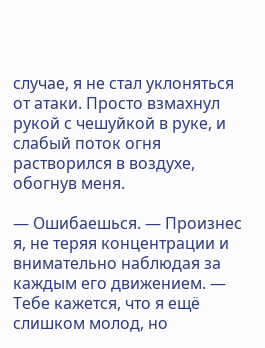случае, я не стал уклоняться от атаки. Просто взмахнул рукой с чешуйкой в руке, и слабый поток огня растворился в воздухе, обогнув меня.

— Ошибаешься. — Произнес я, не теряя концентрации и внимательно наблюдая за каждым его движением. — Тебе кажется, что я ещё слишком молод, но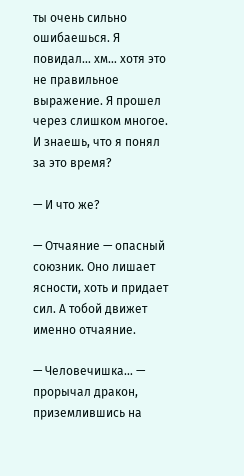ты очень сильно ошибаешься. Я повидал… хм… хотя это не правильное выражение. Я прошел через слишком многое. И знаешь, что я понял за это время?

— И что же?

— Отчаяние — опасный союзник. Оно лишает ясности, хоть и придает сил. А тобой движет именно отчаяние.

— Человечишка… — прорычал дракон, приземлившись на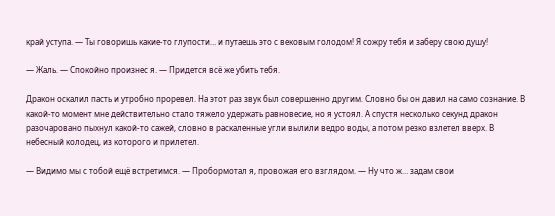край уступа. — Ты говоришь какие-то глупости… и путаешь это с вековым голодом! Я сожру тебя и заберу свою душу!

— Жаль. — Спокойно произнес я. — Придется всё же убить тебя.

Дракон оскалил пасть и утробно проревел. На этот раз звук был совершенно другим. Словно бы он давил на само сознание. В какой-то момент мне действительно стало тяжело удержать равновесие, но я устоял. А спустя несколько секунд дракон разочаровано пыхнул какой-то сажей, словно в раскаленные угли вылили ведро воды, а потом резко взлетел вверх. В небесный колодец, из которого и прилетел.

— Видимо мы с тобой ещё встретимся. — Пробормотал я, провожая его взглядом. — Ну что ж… задам свои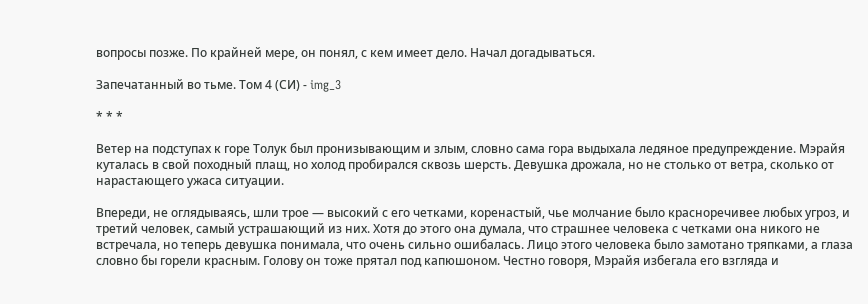вопросы позже. По крайней мере, он понял, с кем имеет дело. Начал догадываться.

Запечатанный во тьме. Том 4 (СИ) - img_3

* * *

Ветер на подступах к горе Толук был пронизывающим и злым, словно сама гора выдыхала ледяное предупреждение. Мэрайя куталась в свой походный плащ, но холод пробирался сквозь шерсть. Девушка дрожала, но не столько от ветра, сколько от нарастающего ужаса ситуации.

Впереди, не оглядываясь, шли трое — высокий с его четками, коренастый, чье молчание было красноречивее любых угроз, и третий человек, самый устрашающий из них. Хотя до этого она думала, что страшнее человека с четками она никого не встречала, но теперь девушка понимала, что очень сильно ошибалась. Лицо этого человека было замотано тряпками, а глаза словно бы горели красным. Голову он тоже прятал под капюшоном. Честно говоря, Мэрайя избегала его взгляда и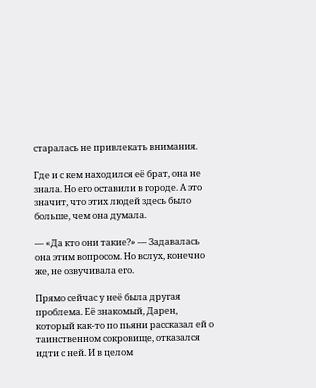старалась не привлекать внимания.

Где и с кем находился её брат, она не знала. Но его оставили в городе. А это значит, что этих людей здесь было больше, чем она думала.

— «Да кто они такие?» — Задавалась она этим вопросом. Но вслух, конечно же, не озвучивала его.

Прямо сейчас у неё была другая проблема. Её знакомый, Дарен, который как-то по пьяни рассказал ей о таинственном сокровище, отказался идти с ней. И в целом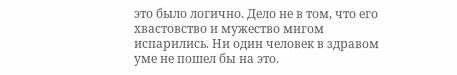это было логично. Дело не в том, что его хвастовство и мужество мигом испарились. Ни один человек в здравом уме не пошел бы на это.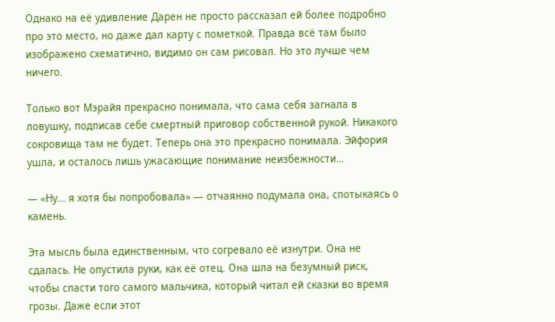Однако на её удивление Дарен не просто рассказал ей более подробно про это место, но даже дал карту с пометкой. Правда всё там было изображено схематично, видимо он сам рисовал. Но это лучше чем ничего.

Только вот Мэрайя прекрасно понимала, что сама себя загнала в ловушку, подписав себе смертный приговор собственной рукой. Никакого сокровища там не будет. Теперь она это прекрасно понимала. Эйфория ушла, и осталось лишь ужасающие понимание неизбежности…

— «Ну… я хотя бы попробовала» — отчаянно подумала она, спотыкаясь о камень.

Эта мысль была единственным, что согревало её изнутри. Она не сдалась. Не опустила руки, как её отец. Она шла на безумный риск, чтобы спасти того самого мальчика, который читал ей сказки во время грозы. Даже если этот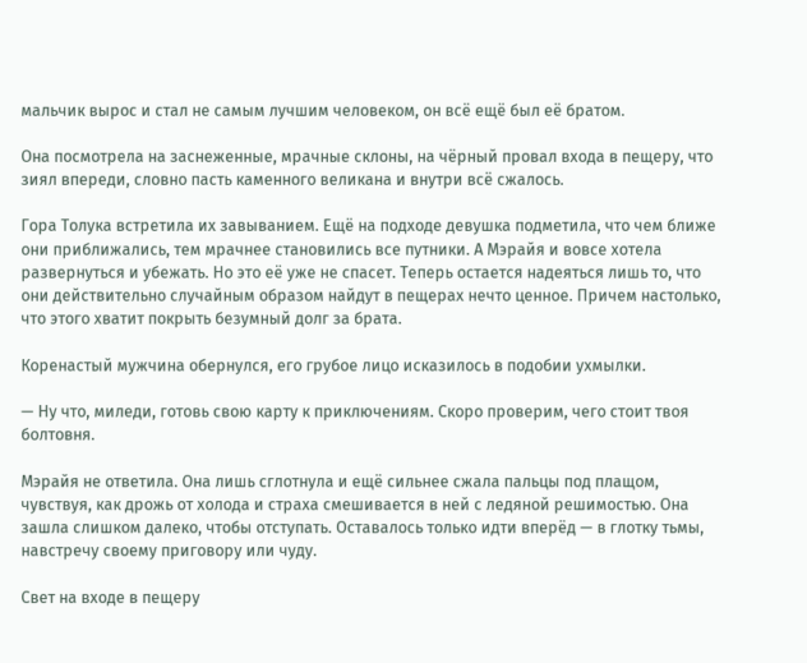мальчик вырос и стал не самым лучшим человеком, он всё ещё был её братом.

Она посмотрела на заснеженные, мрачные склоны, на чёрный провал входа в пещеру, что зиял впереди, словно пасть каменного великана и внутри всё сжалось.

Гора Толука встретила их завыванием. Ещё на подходе девушка подметила, что чем ближе они приближались, тем мрачнее становились все путники. А Мэрайя и вовсе хотела развернуться и убежать. Но это её уже не спасет. Теперь остается надеяться лишь то, что они действительно случайным образом найдут в пещерах нечто ценное. Причем настолько, что этого хватит покрыть безумный долг за брата.

Коренастый мужчина обернулся, его грубое лицо исказилось в подобии ухмылки.

— Ну что, миледи, готовь свою карту к приключениям. Скоро проверим, чего стоит твоя болтовня.

Мэрайя не ответила. Она лишь сглотнула и ещё сильнее сжала пальцы под плащом, чувствуя, как дрожь от холода и страха смешивается в ней с ледяной решимостью. Она зашла слишком далеко, чтобы отступать. Оставалось только идти вперёд — в глотку тьмы, навстречу своему приговору или чуду.

Свет на входе в пещеру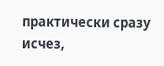практически сразу исчез,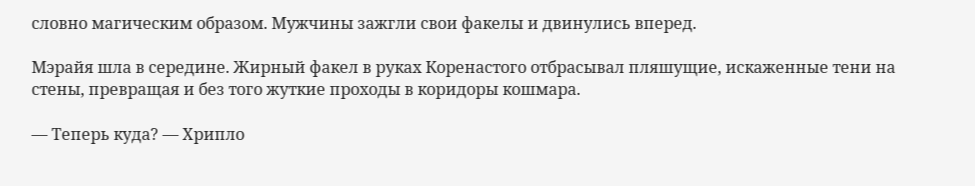словно магическим образом. Мужчины зажгли свои факелы и двинулись вперед.

Мэрайя шла в середине. Жирный факел в руках Коренастого отбрасывал пляшущие, искаженные тени на стены, превращая и без того жуткие проходы в коридоры кошмара.

— Теперь куда? — Хрипло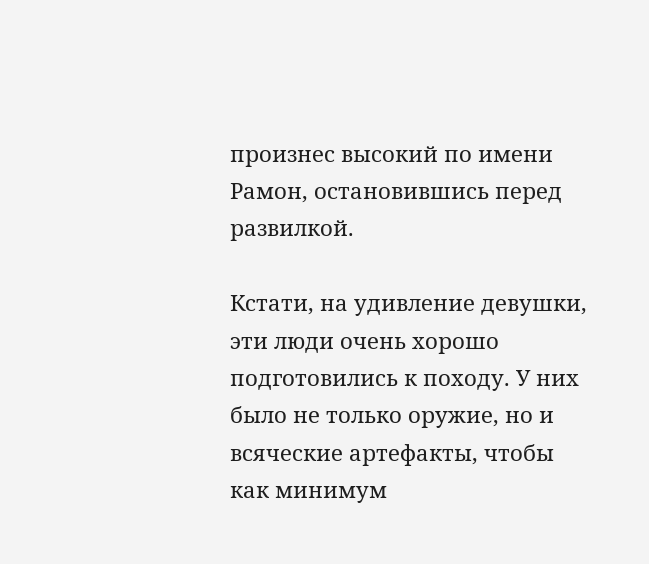произнес высокий по имени Рамон, остановившись перед развилкой.

Кстати, на удивление девушки, эти люди очень хорошо подготовились к походу. У них было не только оружие, но и всяческие артефакты, чтобы как минимум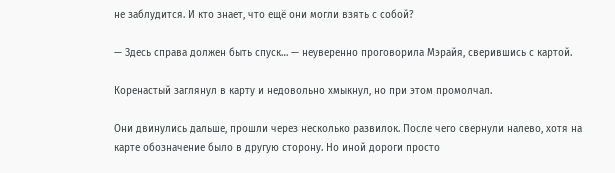не заблудится. И кто знает, что ещё они могли взять с собой?

— Здесь справа должен быть спуск… — неуверенно проговорила Мэрайя, сверившись с картой.

Коренастый заглянул в карту и недовольно хмыкнул, но при этом промолчал.

Они двинулись дальше, прошли через несколько развилок. После чего свернули налево, хотя на карте обозначение было в другую сторону. Но иной дороги просто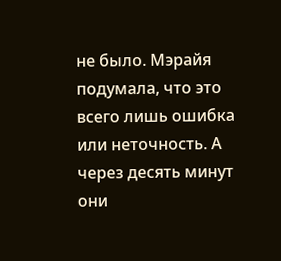не было. Мэрайя подумала, что это всего лишь ошибка или неточность. А через десять минут они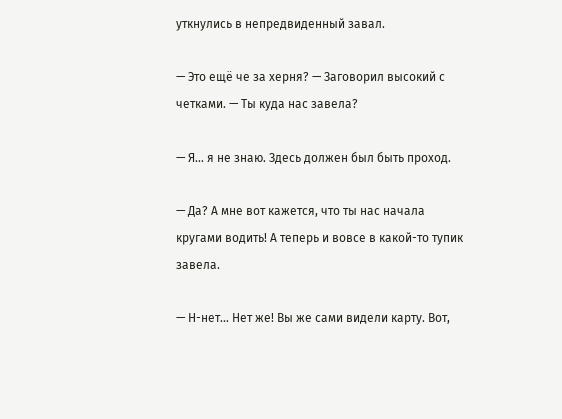уткнулись в непредвиденный завал.

— Это ещё че за херня? — Заговорил высокий с четками. — Ты куда нас завела?

— Я… я не знаю. Здесь должен был быть проход.

— Да? А мне вот кажется, что ты нас начала кругами водить! А теперь и вовсе в какой-то тупик завела.

— Н-нет… Нет же! Вы же сами видели карту. Вот,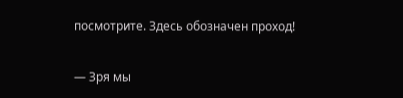посмотрите. Здесь обозначен проход!

— Зря мы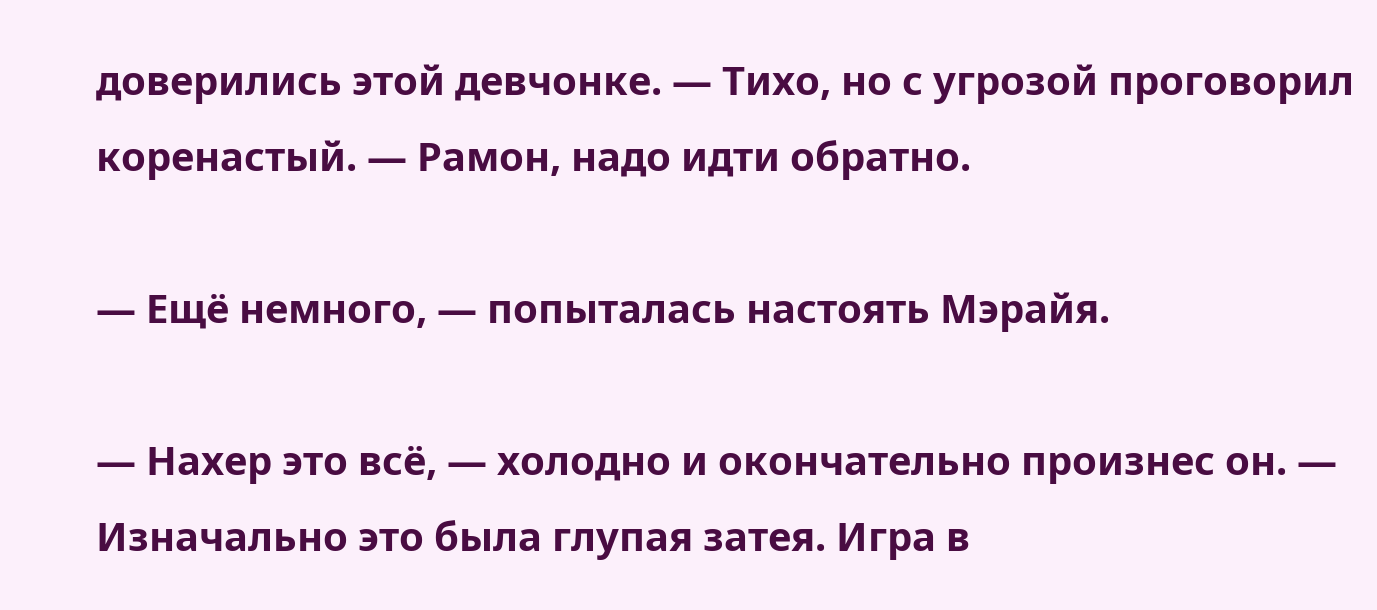доверились этой девчонке. — Тихо, но с угрозой проговорил коренастый. — Рамон, надо идти обратно.

— Ещё немного, — попыталась настоять Мэрайя.

— Нахер это всё, — холодно и окончательно произнес он. — Изначально это была глупая затея. Игра в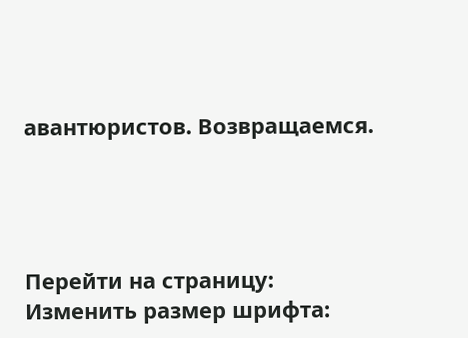авантюристов. Возвращаемся.




Перейти на страницу:
Изменить размер шрифта: